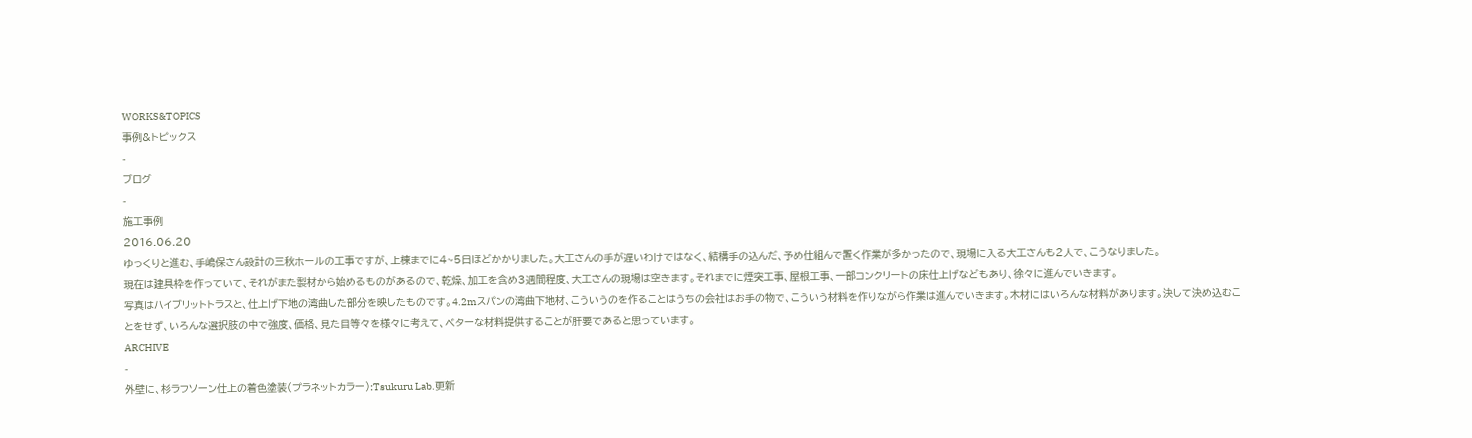WORKS&TOPICS
事例&トピックス
-
ブログ
-
施工事例
2016.06.20
ゆっくりと進む、手嶋保さん設計の三秋ホールの工事ですが、上棟までに4~5日ほどかかりました。大工さんの手が遅いわけではなく、結構手の込んだ、予め仕組んで置く作業が多かったので、現場に入る大工さんも2人で、こうなりました。
現在は建具枠を作っていて、それがまた製材から始めるものがあるので、乾燥、加工を含め3週間程度、大工さんの現場は空きます。それまでに煙突工事、屋根工事、一部コンクリートの床仕上げなどもあり、徐々に進んでいきます。
写真はハイブリットトラスと、仕上げ下地の湾曲した部分を映したものです。4.2mスパンの湾曲下地材、こういうのを作ることはうちの会社はお手の物で、こういう材料を作りながら作業は進んでいきます。木材にはいろんな材料があります。決して決め込むことをせず、いろんな選択肢の中で強度、価格、見た目等々を様々に考えて、ベターな材料提供することが肝要であると思っています。
ARCHIVE
-
外壁に、杉ラフソーン仕上の着色塗装(プラネットカラー):Tsukuru Lab.更新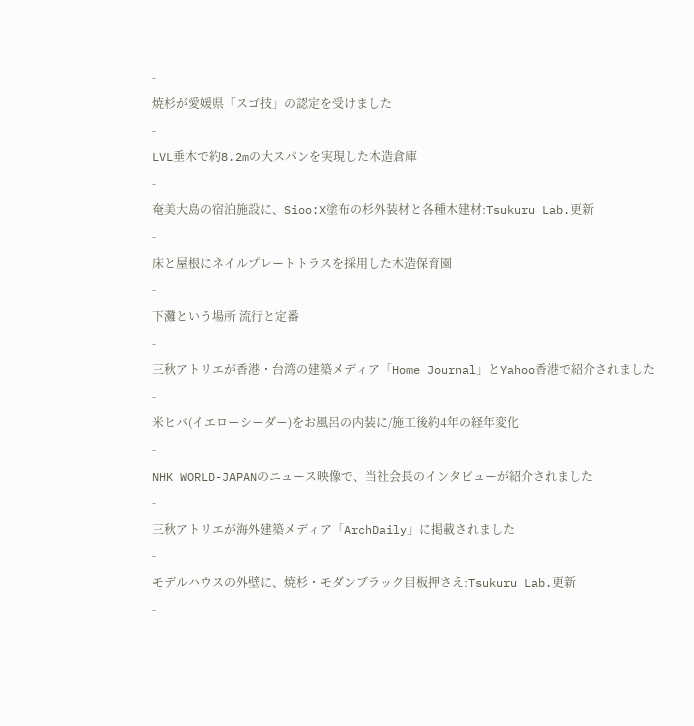-
焼杉が愛媛県「スゴ技」の認定を受けました
-
LVL垂木で約8.2mの大スパンを実現した木造倉庫
-
奄美大島の宿泊施設に、Sioo:X塗布の杉外装材と各種木建材:Tsukuru Lab.更新
-
床と屋根にネイルプレートトラスを採用した木造保育園
-
下灘という場所 流行と定番
-
三秋アトリエが香港・台湾の建築メディア「Home Journal」とYahoo香港で紹介されました
-
米ヒバ(イエローシーダー)をお風呂の内装に/施工後約4年の経年変化
-
NHK WORLD-JAPANのニュース映像で、当社会長のインタビューが紹介されました
-
三秋アトリエが海外建築メディア「ArchDaily」に掲載されました
-
モデルハウスの外壁に、焼杉・モダンブラック目板押さえ:Tsukuru Lab.更新
-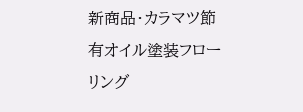新商品・カラマツ節有オイル塗装フローリング